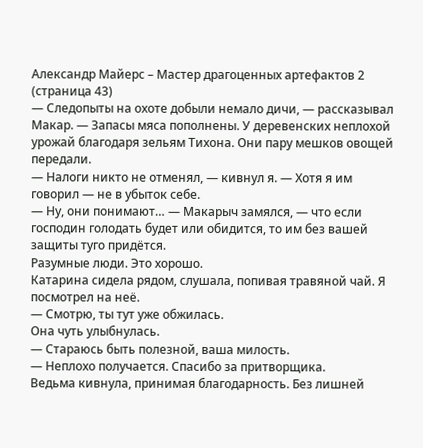Александр Майерс – Мастер драгоценных артефактов 2 (страница 43)
— Следопыты на охоте добыли немало дичи, — рассказывал Макар. — Запасы мяса пополнены. У деревенских неплохой урожай благодаря зельям Тихона. Они пару мешков овощей передали.
— Налоги никто не отменял, — кивнул я. — Хотя я им говорил — не в убыток себе.
— Ну, они понимают… — Макарыч замялся, — что если господин голодать будет или обидится, то им без вашей защиты туго придётся.
Разумные люди. Это хорошо.
Катарина сидела рядом, слушала, попивая травяной чай. Я посмотрел на неё.
— Смотрю, ты тут уже обжилась.
Она чуть улыбнулась.
— Стараюсь быть полезной, ваша милость.
— Неплохо получается. Спасибо за притворщика.
Ведьма кивнула, принимая благодарность. Без лишней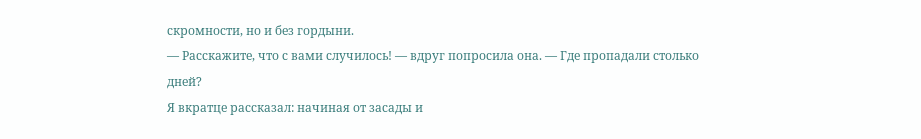скромности, но и без гордыни.
— Расскажите, что с вами случилось! — вдруг попросила она. — Где пропадали столько дней?
Я вкратце рассказал: начиная от засады и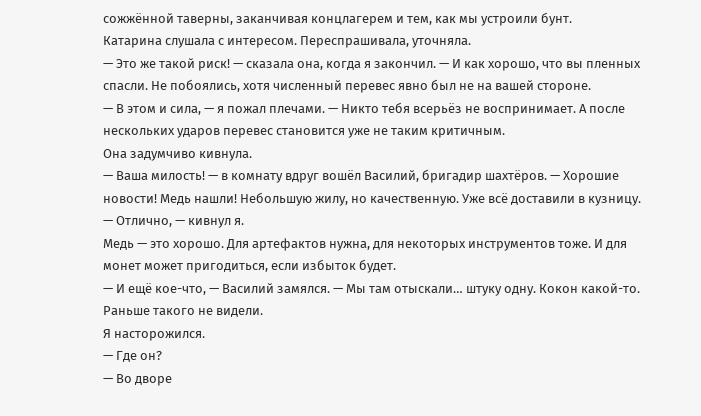сожжённой таверны, заканчивая концлагерем и тем, как мы устроили бунт.
Катарина слушала с интересом. Переспрашивала, уточняла.
— Это же такой риск! — сказала она, когда я закончил. — И как хорошо, что вы пленных спасли. Не побоялись, хотя численный перевес явно был не на вашей стороне.
— В этом и сила, — я пожал плечами. — Никто тебя всерьёз не воспринимает. А после нескольких ударов перевес становится уже не таким критичным.
Она задумчиво кивнула.
— Ваша милость! — в комнату вдруг вошёл Василий, бригадир шахтёров. — Хорошие новости! Медь нашли! Небольшую жилу, но качественную. Уже всё доставили в кузницу.
— Отлично, — кивнул я.
Медь — это хорошо. Для артефактов нужна, для некоторых инструментов тоже. И для монет может пригодиться, если избыток будет.
— И ещё кое-что, — Василий замялся. — Мы там отыскали… штуку одну. Кокон какой-то. Раньше такого не видели.
Я насторожился.
— Где он?
— Во дворе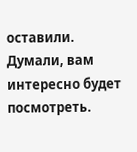оставили. Думали, вам интересно будет посмотреть.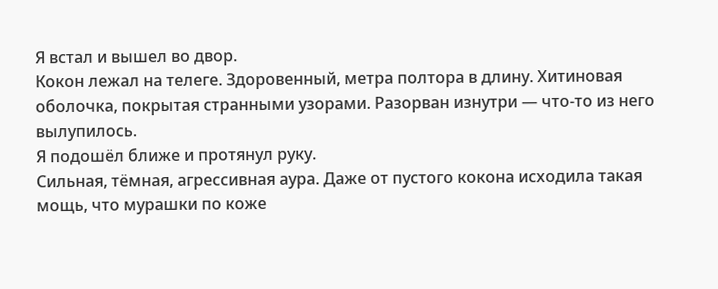Я встал и вышел во двор.
Кокон лежал на телеге. Здоровенный, метра полтора в длину. Хитиновая оболочка, покрытая странными узорами. Разорван изнутри — что-то из него вылупилось.
Я подошёл ближе и протянул руку.
Сильная, тёмная, агрессивная аура. Даже от пустого кокона исходила такая мощь, что мурашки по коже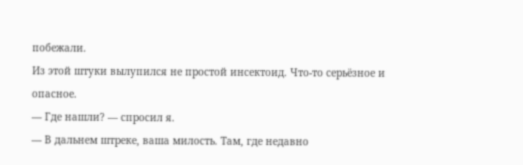побежали.
Из этой штуки вылупился не простой инсектоид. Что-то серьёзное и опасное.
— Где нашли? — спросил я.
— В дальнем штреке, ваша милость. Там, где недавно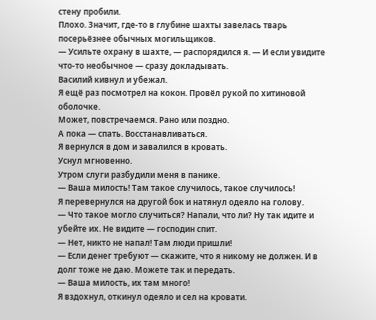стену пробили.
Плохо. Значит, где-то в глубине шахты завелась тварь посерьёзнее обычных могильщиков.
— Усильте охрану в шахте, — распорядился я. — И если увидите что-то необычное — сразу докладывать.
Василий кивнул и убежал.
Я ещё раз посмотрел на кокон. Провёл рукой по хитиновой оболочке.
Может, повстречаемся. Рано или поздно.
А пока — спать. Восстанавливаться.
Я вернулся в дом и завалился в кровать.
Уснул мгновенно.
Утром слуги разбудили меня в панике.
— Ваша милость! Там такое случилось, такое случилось!
Я перевернулся на другой бок и натянул одеяло на голову.
— Что такое могло случиться? Напали, что ли? Ну так идите и убейте их. Не видите — господин спит.
— Нет, никто не напал! Там люди пришли!
— Если денег требуют — скажите, что я никому не должен. И в долг тоже не даю. Можете так и передать.
— Ваша милость, их там много!
Я вздохнул, откинул одеяло и сел на кровати.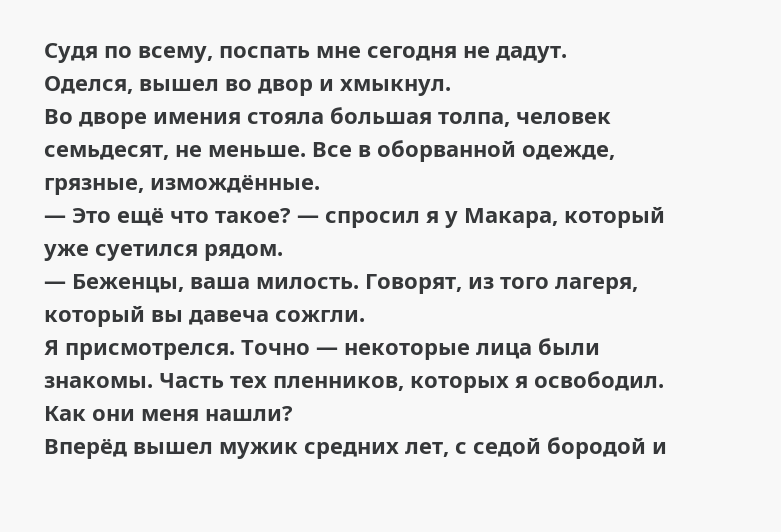Судя по всему, поспать мне сегодня не дадут.
Оделся, вышел во двор и хмыкнул.
Во дворе имения стояла большая толпа, человек семьдесят, не меньше. Все в оборванной одежде, грязные, измождённые.
— Это ещё что такое? — спросил я у Макара, который уже суетился рядом.
— Беженцы, ваша милость. Говорят, из того лагеря, который вы давеча сожгли.
Я присмотрелся. Точно — некоторые лица были знакомы. Часть тех пленников, которых я освободил.
Как они меня нашли?
Вперёд вышел мужик средних лет, с седой бородой и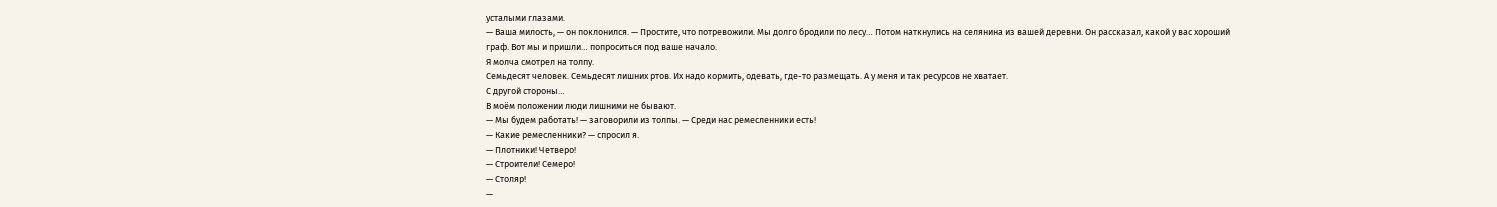усталыми глазами.
— Ваша милость, — он поклонился. — Простите, что потревожили. Мы долго бродили по лесу… Потом наткнулись на селянина из вашей деревни. Он рассказал, какой у вас хороший граф. Вот мы и пришли… попроситься под ваше начало.
Я молча смотрел на толпу.
Семьдесят человек. Семьдесят лишних ртов. Их надо кормить, одевать, где-то размещать. А у меня и так ресурсов не хватает.
С другой стороны…
В моём положении люди лишними не бывают.
— Мы будем работать! — заговорили из толпы. — Среди нас ремесленники есть!
— Какие ремесленники? — спросил я.
— Плотники! Четверо!
— Строители! Семеро!
— Столяр!
—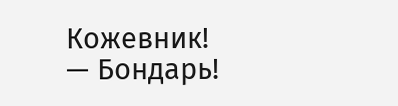Кожевник!
— Бондарь!